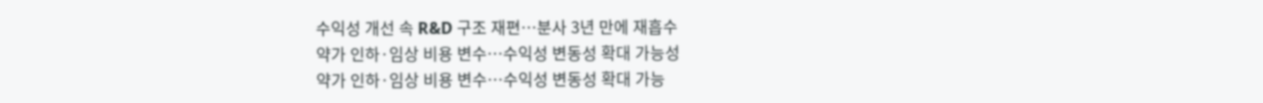수익성 개선 속 R&D 구조 재편…분사 3년 만에 재흡수
약가 인하·임상 비용 변수…수익성 변동성 확대 가능성
약가 인하·임상 비용 변수…수익성 변동성 확대 가능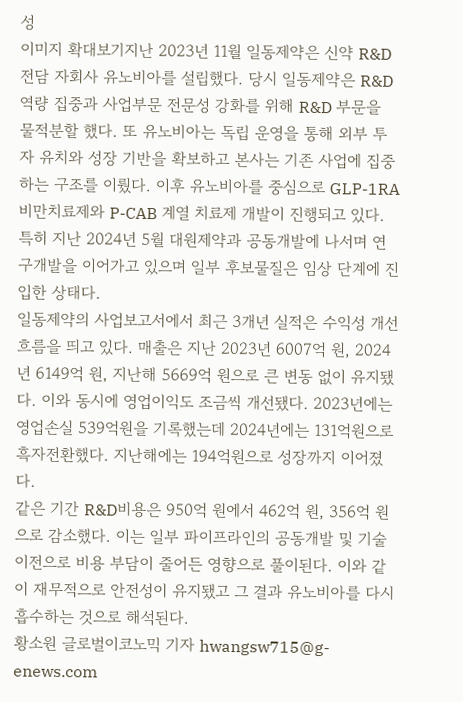성
이미지 확대보기지난 2023년 11월 일동제약은 신약 R&D 전담 자회사 유노비아를 설립했다. 당시 일동제약은 R&D 역량 집중과 사업부문 전문성 강화를 위해 R&D 부문을 물적분할 했다. 또 유노비아는 독립 운영을 통해 외부 투자 유치와 성장 기반을 확보하고 본사는 기존 사업에 집중하는 구조를 이뤘다. 이후 유노비아를 중심으로 GLP-1RA 비만치료제와 P-CAB 계열 치료제 개발이 진행되고 있다. 특히 지난 2024년 5월 대원제약과 공동개발에 나서며 연구개발을 이어가고 있으며 일부 후보물질은 임상 단계에 진입한 상태다.
일동제약의 사업보고서에서 최근 3개년 실적은 수익성 개선 흐름을 띄고 있다. 매출은 지난 2023년 6007억 원, 2024년 6149억 원, 지난해 5669억 원으로 큰 변동 없이 유지됐다. 이와 동시에 영업이익도 조금씩 개선됐다. 2023년에는 영업손실 539억원을 기록했는데 2024년에는 131억원으로 흑자전환했다. 지난해에는 194억원으로 성장까지 이어졌다.
같은 기간 R&D비용은 950억 원에서 462억 원, 356억 원으로 감소했다. 이는 일부 파이프라인의 공동개발 및 기술이전으로 비용 부담이 줄어든 영향으로 풀이된다. 이와 같이 재무적으로 안전성이 유지됐고 그 결과 유노비아를 다시 흡수하는 것으로 해석된다.
황소원 글로벌이코노믹 기자 hwangsw715@g-enews.com